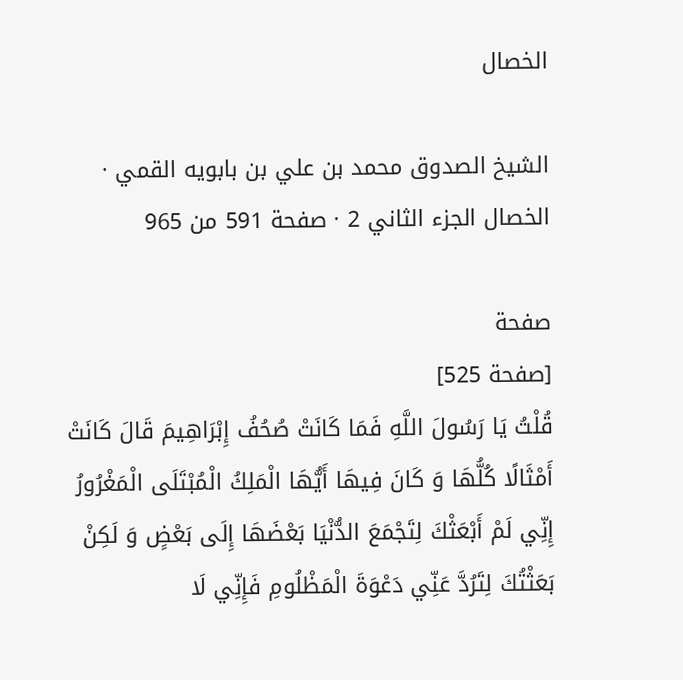الخصال

الشيخ الصدوق محمد بن علي بن بابويه القمي · الخصال الجزء الثاني 2 · صفحة 591 من 965

صفحة
[صفحة 525]
قُلْتُ يَا رَسُولَ اللَّهِ فَمَا كَانَتْ صُحُفُ إِبْرَاهِيمَ قَالَ كَانَتْ أَمْثَالًا كُلُّهَا وَ كَانَ فِيهَا أَيُّهَا الْمَلِكُ الْمُبْتَلَى الْمَغْرُورُ إِنِّي لَمْ أَبْعَثْكَ لِتَجْمَعَ الدُّنْيَا بَعْضَهَا إِلَى بَعْضٍ وَ لَكِنْ بَعَثْتُكَ لِتَرُدَّ عَنِّي دَعْوَةَ الْمَظْلُومِ فَإِنِّي لَا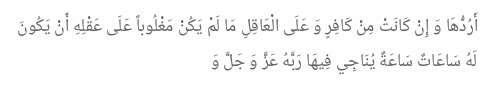أَرُدُّهَا وَ إِنْ كَانَتْ مِنْ كَافِرٍ وَ عَلَى الْعَاقِلِ مَا لَمْ يَكُنْ مَغْلُوباً عَلَى عَقْلِهِ أَنْ يَكُونَ لَهُ سَاعَاتٌ سَاعَةٌ يُنَاجِي فِيهَا رَبَّهُ عَزَّ وَ جَلَّ وَ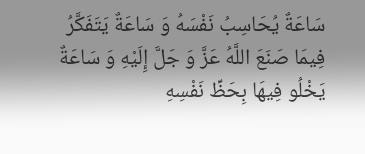سَاعَةٌ يُحَاسِبُ نَفْسَهُ وَ سَاعَةٌ يَتَفَكَّرُ فِيمَا صَنَعَ اللَّهُ عَزَّ وَ جَلَّ إِلَيْهِ وَ سَاعَةٌ يَخْلُو فِيهَا بِحَظِّ نَفْسِهِ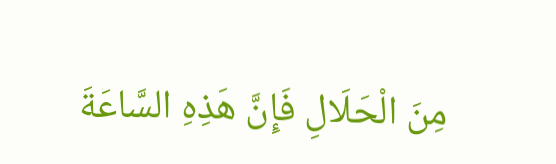مِنَ الْحَلَالِ فَإِنَّ هَذِهِ السَّاعَةَ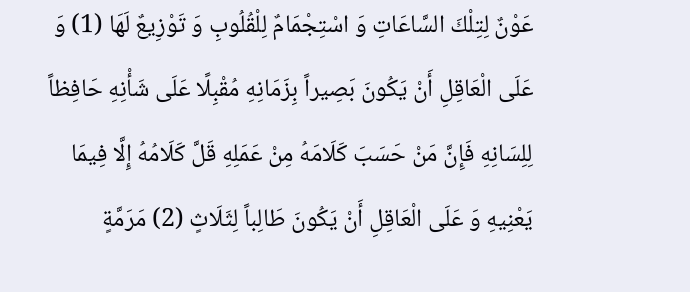عَوْنٌ لِتِلْكَ السَّاعَاتِ وَ اسْتِجْمَامٌ لِلْقُلُوبِ وَ تَوْزِيعٌ لَهَا (1) وَ عَلَى الْعَاقِلِ أَنْ يَكُونَ بَصِيراً بِزَمَانِهِ مُقْبِلًا عَلَى شَأْنِهِ حَافِظاً لِلِسَانِهِ فَإِنَّ مَنْ حَسَبَ كَلَامَهُ مِنْ عَمَلِهِ قَلَّ كَلَامُهُ إِلَّا فِيمَا يَعْنِيهِ وَ عَلَى الْعَاقِلِ أَنْ يَكُونَ طَالِباً لِثَلَاثٍ (2) مَرَمَّةٍ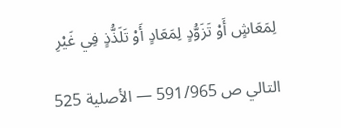لِمَعَاشٍ أَوْ تَزَوُّدٍ لِمَعَادٍ أَوْ تَلَذُّذٍ فِي غَيْرِ

التالي ص 591/965 — الأصلية 525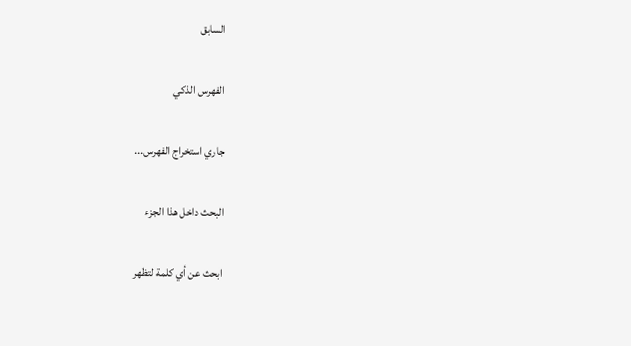السابق

الفهرس الذكي

جاري استخراج الفهرس...

البحث داخل هذا الجزء

ابحث عن أي كلمة لتظهر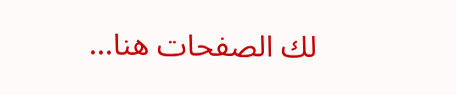لك الصفحات هنا...